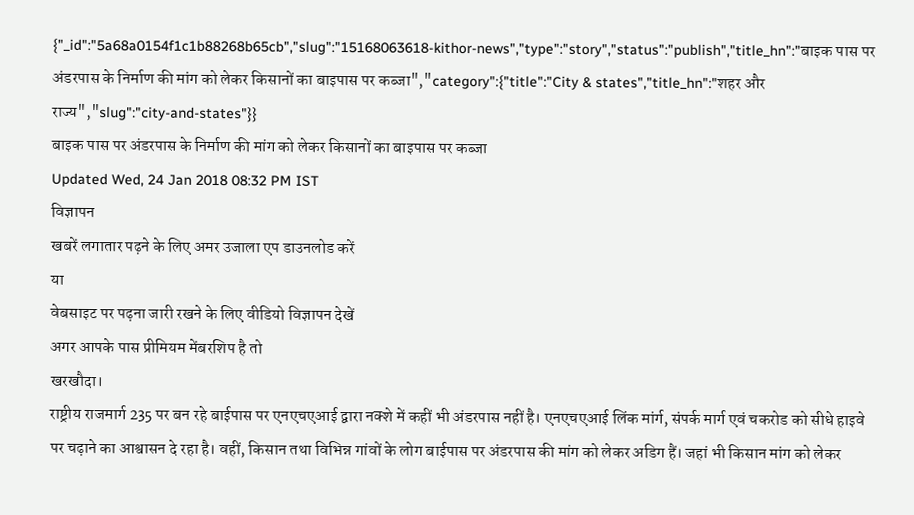{"_id":"5a68a0154f1c1b88268b65cb","slug":"15168063618-kithor-news","type":"story","status":"publish","title_hn":"बाइक पास पर अंडरपास के निर्माण की मांग को लेकर किसानों का बाइपास पर कब्जा","category":{"title":"City & states","title_hn":"शहर और राज्य","slug":"city-and-states"}}
बाइक पास पर अंडरपास के निर्माण की मांग को लेकर किसानों का बाइपास पर कब्जा
Updated Wed, 24 Jan 2018 08:32 PM IST
विज्ञापन
खबरें लगातार पढ़ने के लिए अमर उजाला एप डाउनलोड करें
या
वेबसाइट पर पढ़ना जारी रखने के लिए वीडियो विज्ञापन देखें
अगर आपके पास प्रीमियम मेंबरशिप है तो
खरखौदा।
राष्ट्रीय राजमार्ग 235 पर बन रहे बाईपास पर एनएचएआई द्वारा नक्शे में कहीं भी अंडरपास नहीं है। एनएचएआई लिंक मांर्ग, संपर्क मार्ग एवं चकरोड को सीधे हाइवे पर चढ़ाने का आश्वासन दे रहा है। वहीं, किसान तथा विभिन्न गांवों के लोग बाईपास पर अंडरपास की मांग को लेकर अडिग हैं। जहां भी किसान मांग को लेकर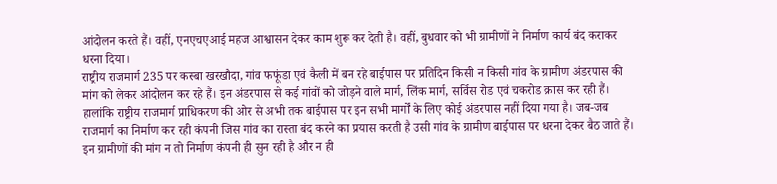आंदोलन करते हैं। वहीं, एनएचएआई महज आश्वासन देकर काम शुरू कर देती है। वहीं, बुधवार को भी ग्रामीणों ने निर्माण कार्य बंद कराकर धरना दिया।
राष्ट्रीय राजमार्ग 235 पर कस्बा खरखौदा, गांव फफूंडा एवं कैली में बन रहे बाईपास पर प्रतिदिन किसी न किसी गांव के ग्रामीण अंडरपास की मांग को लेकर आंदोलन कर रहे हैं। इन अंडरपास से कई गांवों को जोड़ने वाले मार्ग, लिंक मार्ग, सर्विस रोड एवं चकरोड क्रास कर रही हैं। हालांकि राष्ट्रीय राजमार्ग प्राधिकरण की ओर से अभी तक बाईपास पर इन सभी मार्गों के लिए कोई अंडरपास नहीं दिया गया है। जब-जब राजमार्ग का निर्माण कर रही कंपनी जिस गांव का रास्ता बंद करने का प्रयास करती है उसी गांव के ग्रामीण बाईपास पर धरना देकर बैठ जाते हैं। इन ग्रामीणों की मांग न तो निर्माण कंपनी ही सुन रही है और न ही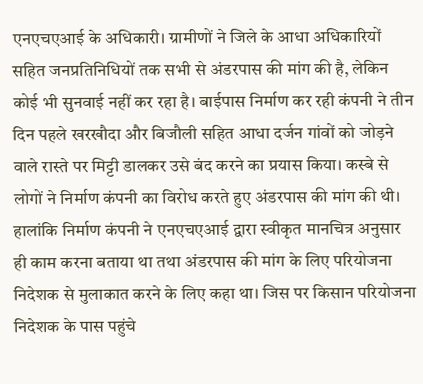एनएचएआई के अधिकारी। ग्रामीणों ने जिले के आधा अधिकारियों सहित जनप्रतिनिधियों तक सभी से अंडरपास की मांग की है, लेकिन कोई भी सुनवाई नहीं कर रहा है। बाईपास निर्माण कर रही कंपनी ने तीन दिन पहले खरखौदा और बिजौली सहित आधा दर्जन गांवों को जोड़ने वाले रास्ते पर मिट्टी डालकर उसे बंद करने का प्रयास किया। कस्बे से लोगों ने निर्माण कंपनी का विरोध करते हुए अंडरपास की मांग की थी। हालांकि निर्माण कंपनी ने एनएचएआई द्वारा स्वीकृत मानचित्र अनुसार ही काम करना बताया था तथा अंडरपास की मांग के लिए परियोजना निदेशक से मुलाकात करने के लिए कहा था। जिस पर किसान परियोजना निदेशक के पास पहुंचे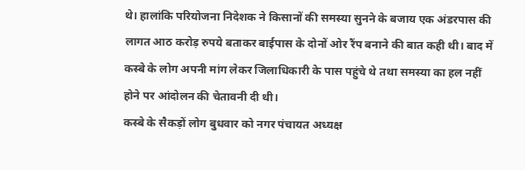थे। हालांकि परियोजना निदेशक ने किसानों की समस्या सुनने के बजाय एक अंडरपास की लागत आठ करोड़ रुपये बताकर बाईपास के दोनों ओर रैंप बनाने की बात कही थी। बाद में कस्बे के लोग अपनी मांग लेकर जिलाधिकारी के पास पहुंचे थे तथा समस्या का हल नहीं होने पर आंदोलन की चेतावनी दी थी।
कस्बे के सैकड़ों लोग बुधवार को नगर पंचायत अध्यक्ष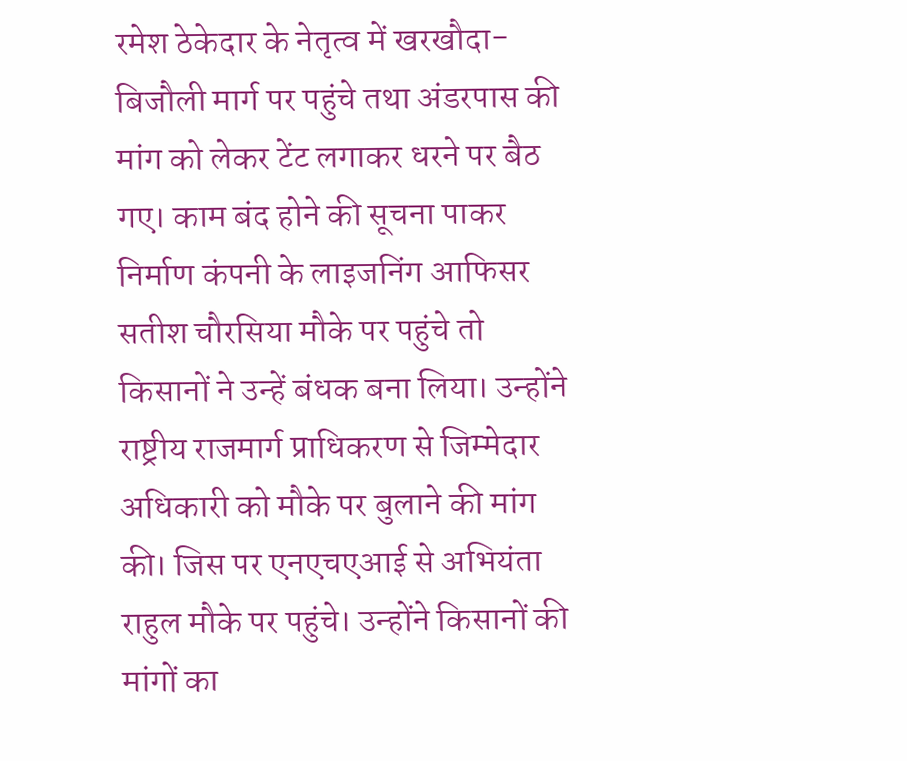रमेश ठेकेदार के नेतृत्व में खरखौदा-बिजौली मार्ग पर पहुंचे तथा अंडरपास की मांग को लेकर टेंट लगाकर धरने पर बैठ गए। काम बंद होने की सूचना पाकर निर्माण कंपनी के लाइजनिंग आफिसर सतीश चौरसिया मौके पर पहुंचे तो किसानों ने उन्हें बंधक बना लिया। उन्होंने राष्ट्रीय राजमार्ग प्राधिकरण से जिम्मेदार अधिकारी को मौके पर बुलाने की मांग की। जिस पर एनएचएआई से अभियंता राहुल मौके पर पहुंचे। उन्होंने किसानों की मांगों का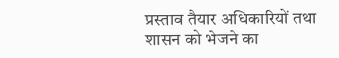प्रस्ताव तैयार अधिकारियों तथा शासन को भेजने का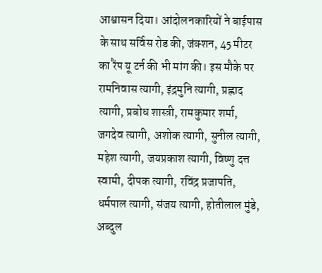आश्वासन दिया। आंदोलनकारियों ने बाईपास के साथ सर्विस रोड की, जंक्शन, 45 मीटर का रैंप यू टर्न की भी मांग की। इस मौके पर रामनिवास त्यागी, इंद्रमुनि त्यागी, प्रह्लाद त्यागी, प्रबोध शास्त्री, रामकुमार शर्मा, जगदेव त्यागी, अशोक त्यागी, सुनील त्यागी, महेश त्यागी, जयप्रकाश त्यागी, विष्णु दत्त स्वामी, दीपक त्यागी, रविंद्र प्रजापति, धर्मपाल त्यागी, संजय त्यागी, होतीलाल मुंडे, अब्दुल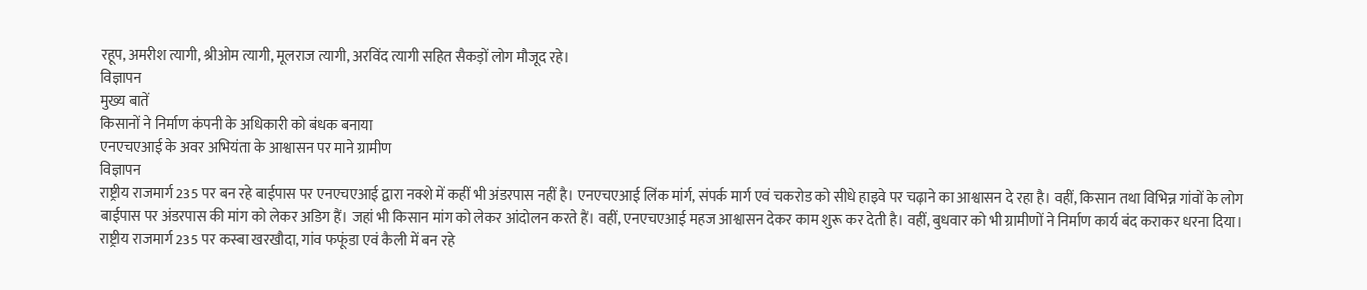रहूप, अमरीश त्यागी, श्रीओम त्यागी, मूलराज त्यागी, अरविंद त्यागी सहित सैकड़ों लोग मौजूद रहे।
विज्ञापन
मुख्य बातें
किसानों ने निर्माण कंपनी के अधिकारी को बंधक बनाया
एनएचएआई के अवर अभियंता के आश्वासन पर माने ग्रामीण
विज्ञापन
राष्ट्रीय राजमार्ग 235 पर बन रहे बाईपास पर एनएचएआई द्वारा नक्शे में कहीं भी अंडरपास नहीं है। एनएचएआई लिंक मांर्ग, संपर्क मार्ग एवं चकरोड को सीधे हाइवे पर चढ़ाने का आश्वासन दे रहा है। वहीं, किसान तथा विभिन्न गांवों के लोग बाईपास पर अंडरपास की मांग को लेकर अडिग हैं। जहां भी किसान मांग को लेकर आंदोलन करते हैं। वहीं, एनएचएआई महज आश्वासन देकर काम शुरू कर देती है। वहीं, बुधवार को भी ग्रामीणों ने निर्माण कार्य बंद कराकर धरना दिया।
राष्ट्रीय राजमार्ग 235 पर कस्बा खरखौदा, गांव फफूंडा एवं कैली में बन रहे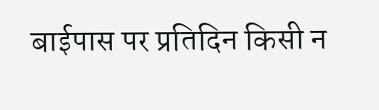बाईपास पर प्रतिदिन किसी न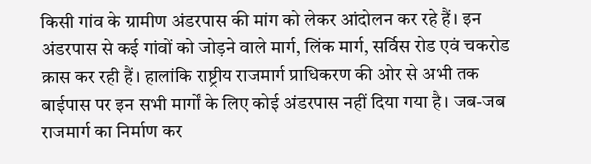किसी गांव के ग्रामीण अंडरपास की मांग को लेकर आंदोलन कर रहे हैं। इन अंडरपास से कई गांवों को जोड़ने वाले मार्ग, लिंक मार्ग, सर्विस रोड एवं चकरोड क्रास कर रही हैं। हालांकि राष्ट्रीय राजमार्ग प्राधिकरण की ओर से अभी तक बाईपास पर इन सभी मार्गों के लिए कोई अंडरपास नहीं दिया गया है। जब-जब राजमार्ग का निर्माण कर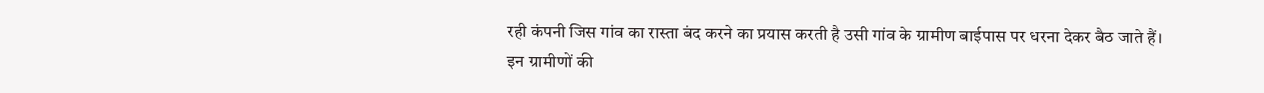रही कंपनी जिस गांव का रास्ता बंद करने का प्रयास करती है उसी गांव के ग्रामीण बाईपास पर धरना देकर बैठ जाते हैं। इन ग्रामीणों की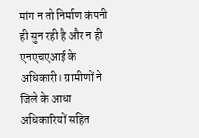मांग न तो निर्माण कंपनी ही सुन रही है और न ही एनएचएआई के अधिकारी। ग्रामीणों ने जिले के आधा अधिकारियों सहित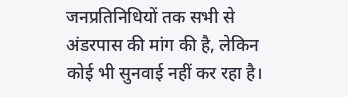जनप्रतिनिधियों तक सभी से अंडरपास की मांग की है, लेकिन कोई भी सुनवाई नहीं कर रहा है।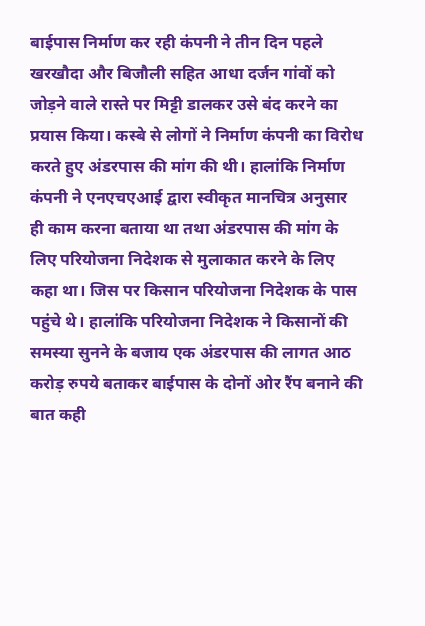बाईपास निर्माण कर रही कंपनी ने तीन दिन पहले खरखौदा और बिजौली सहित आधा दर्जन गांवों को जोड़ने वाले रास्ते पर मिट्टी डालकर उसे बंद करने का प्रयास किया। कस्बे से लोगों ने निर्माण कंपनी का विरोध करते हुए अंडरपास की मांग की थी। हालांकि निर्माण कंपनी ने एनएचएआई द्वारा स्वीकृत मानचित्र अनुसार ही काम करना बताया था तथा अंडरपास की मांग के लिए परियोजना निदेशक से मुलाकात करने के लिए कहा था। जिस पर किसान परियोजना निदेशक के पास पहुंचे थे। हालांकि परियोजना निदेशक ने किसानों की समस्या सुनने के बजाय एक अंडरपास की लागत आठ करोड़ रुपये बताकर बाईपास के दोनों ओर रैंप बनाने की बात कही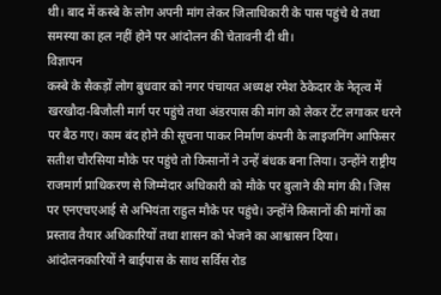थी। बाद में कस्बे के लोग अपनी मांग लेकर जिलाधिकारी के पास पहुंचे थे तथा समस्या का हल नहीं होने पर आंदोलन की चेतावनी दी थी।
विज्ञापन
कस्बे के सैकड़ों लोग बुधवार को नगर पंचायत अध्यक्ष रमेश ठेकेदार के नेतृत्व में खरखौदा-बिजौली मार्ग पर पहुंचे तथा अंडरपास की मांग को लेकर टेंट लगाकर धरने पर बैठ गए। काम बंद होने की सूचना पाकर निर्माण कंपनी के लाइजनिंग आफिसर सतीश चौरसिया मौके पर पहुंचे तो किसानों ने उन्हें बंधक बना लिया। उन्होंने राष्ट्रीय राजमार्ग प्राधिकरण से जिम्मेदार अधिकारी को मौके पर बुलाने की मांग की। जिस पर एनएचएआई से अभियंता राहुल मौके पर पहुंचे। उन्होंने किसानों की मांगों का प्रस्ताव तैयार अधिकारियों तथा शासन को भेजने का आश्वासन दिया। आंदोलनकारियों ने बाईपास के साथ सर्विस रोड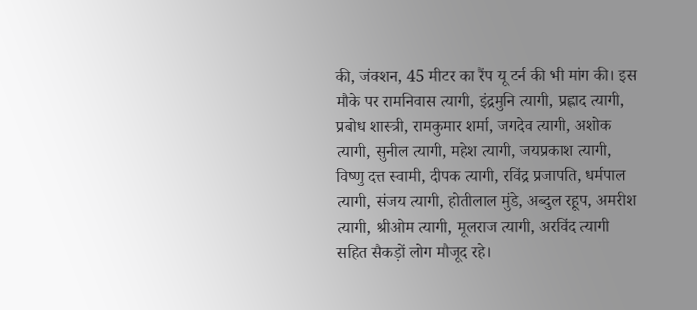की, जंक्शन, 45 मीटर का रैंप यू टर्न की भी मांग की। इस मौके पर रामनिवास त्यागी, इंद्रमुनि त्यागी, प्रह्लाद त्यागी, प्रबोध शास्त्री, रामकुमार शर्मा, जगदेव त्यागी, अशोक त्यागी, सुनील त्यागी, महेश त्यागी, जयप्रकाश त्यागी, विष्णु दत्त स्वामी, दीपक त्यागी, रविंद्र प्रजापति, धर्मपाल त्यागी, संजय त्यागी, होतीलाल मुंडे, अब्दुल रहूप, अमरीश त्यागी, श्रीओम त्यागी, मूलराज त्यागी, अरविंद त्यागी सहित सैकड़ों लोग मौजूद रहे।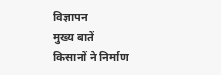विज्ञापन
मुख्य बातें
किसानों ने निर्माण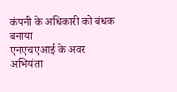कंपनी के अधिकारी को बंधक बनाया
एनएचएआई के अवर अभियंता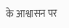के आश्वासन पर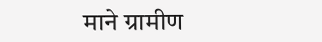माने ग्रामीण